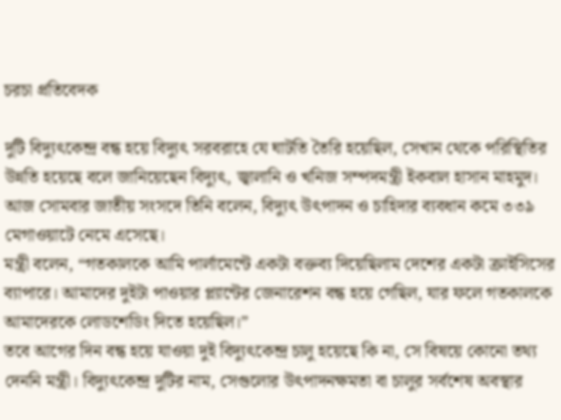চরচা প্রতিবেদক

দুটি বিদ্যুৎকেন্দ্র বন্ধ হয়ে বিদ্যুৎ সরবরাহে যে ঘাটতি তৈরি হয়েছিল, সেখান থেকে পরিস্থিতির উন্নতি হয়েছে বলে জানিয়েছেন বিদ্যুৎ, জ্বালানি ও খনিজ সম্পদমন্ত্রী ইকবাল হাসান মাহমুদ।
আজ সোমবার জাতীয় সংসদে তিনি বলেন, বিদ্যুৎ উৎপাদন ও চাহিদার ব্যবধান কমে ৩৩৯ মেগাওয়াটে নেমে এসেছে।
মন্ত্রী বলেন, “গতকালকে আমি পার্লামেন্টে একটা বক্তব্য দিয়েছিলাম দেশের একটা ক্রাইসিসের ব্যাপারে। আমাদের দুইটা পাওয়ার প্ল্যান্টের জেনারেশন বন্ধ হয়ে গেছিল, যার ফলে গতকালকে আমাদেরকে লোডশেডিং দিতে হয়েছিল।”
তবে আগের দিন বন্ধ হয়ে যাওয়া দুই বিদ্যুৎকেন্দ্র চালু হয়েছে কি না, সে বিষয়ে কোনো তথ্য দেননি মন্ত্রী। বিদ্যুৎকেন্দ্র দুটির নাম, সেগুলোর উৎপাদনক্ষমতা বা চালুর সর্বশেষ অবস্থার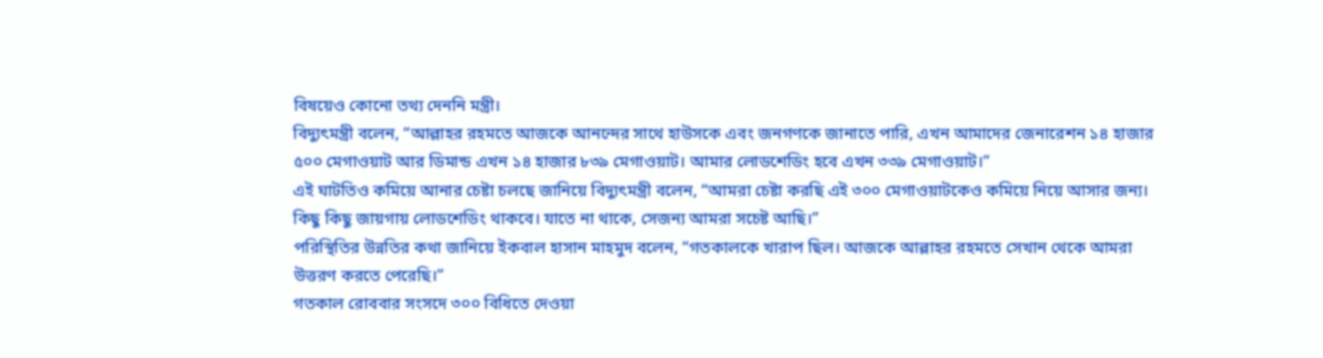বিষয়েও কোনো তথ্য দেননি মন্ত্রী।
বিদ্যুৎমন্ত্রী বলেন, “আল্লাহর রহমতে আজকে আনন্দের সাথে হাউসকে এবং জনগণকে জানাতে পারি, এখন আমাদের জেনারেশন ১৪ হাজার ৫০০ মেগাওয়াট আর ডিমান্ড এখন ১৪ হাজার ৮৩৯ মেগাওয়াট। আমার লোডশেডিং হবে এখন ৩৩৯ মেগাওয়াট।”
এই ঘাটতিও কমিয়ে আনার চেষ্টা চলছে জানিয়ে বিদ্যুৎমন্ত্রী বলেন, “আমরা চেষ্টা করছি এই ৩০০ মেগাওয়াটকেও কমিয়ে নিয়ে আসার জন্য। কিছু কিছু জায়গায় লোডশেডিং থাকবে। যাতে না থাকে, সেজন্য আমরা সচেষ্ট আছি।”
পরিস্থিতির উন্নতির কথা জানিয়ে ইকবাল হাসান মাহমুদ বলেন, “গতকালকে খারাপ ছিল। আজকে আল্লাহর রহমতে সেখান থেকে আমরা উত্তরণ করতে পেরেছি।”
গতকাল রোববার সংসদে ৩০০ বিধিতে দেওয়া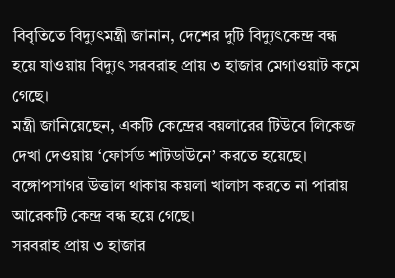বিবৃতিতে বিদ্যুৎমন্ত্রী জানান, দেশের দুটি বিদ্যুৎকেন্দ্র বন্ধ হয়ে যাওয়ায় বিদ্যুৎ সরবরাহ প্রায় ৩ হাজার মেগাওয়াট কমে গেছে।
মন্ত্রী জানিয়েছেন, একটি কেন্দ্রের বয়লারের টিউবে লিকেজ দেখা দেওয়ায় ‘ফোর্সড শাটডাউনে’ করতে হয়েছে। বঙ্গোপসাগর উত্তাল থাকায় কয়লা খালাস করতে না পারায় আরেকটি কেন্দ্র বন্ধ হয়ে গেছে।
সরবরাহ প্রায় ৩ হাজার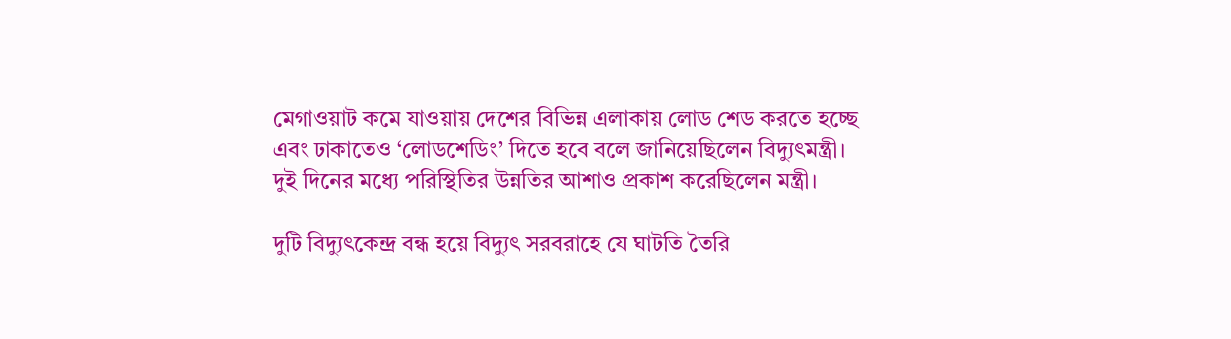মেগাওয়াট কমে যাওয়ায় দেশের বিভিন্ন এলাকায় লোড শেড করতে হচ্ছে এবং ঢাকাতেও ‘লোডশেডিং’ দিতে হবে বলে জানিয়েছিলেন বিদ্যুৎমন্ত্রী।
দুই দিনের মধ্যে পরিস্থিতির উন্নতির আশাও প্রকাশ করেছিলেন মন্ত্রী।

দুটি বিদ্যুৎকেন্দ্র বন্ধ হয়ে বিদ্যুৎ সরবরাহে যে ঘাটতি তৈরি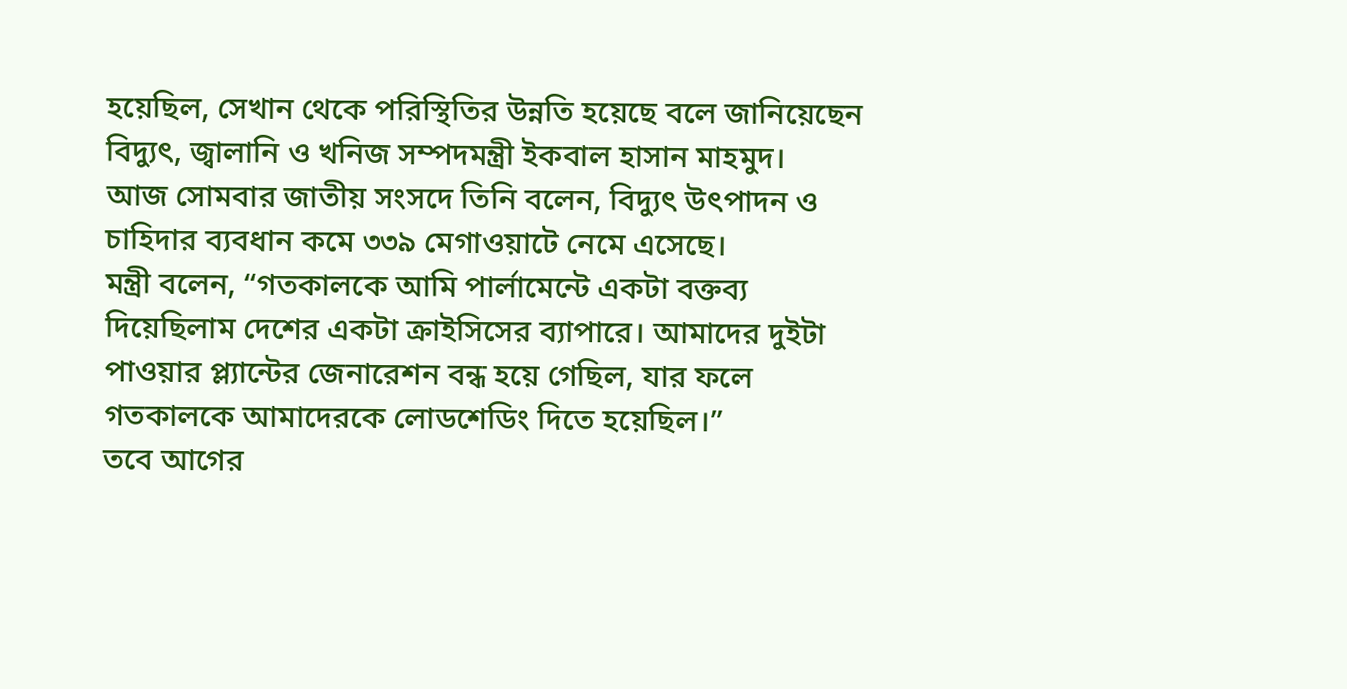হয়েছিল, সেখান থেকে পরিস্থিতির উন্নতি হয়েছে বলে জানিয়েছেন বিদ্যুৎ, জ্বালানি ও খনিজ সম্পদমন্ত্রী ইকবাল হাসান মাহমুদ।
আজ সোমবার জাতীয় সংসদে তিনি বলেন, বিদ্যুৎ উৎপাদন ও চাহিদার ব্যবধান কমে ৩৩৯ মেগাওয়াটে নেমে এসেছে।
মন্ত্রী বলেন, “গতকালকে আমি পার্লামেন্টে একটা বক্তব্য দিয়েছিলাম দেশের একটা ক্রাইসিসের ব্যাপারে। আমাদের দুইটা পাওয়ার প্ল্যান্টের জেনারেশন বন্ধ হয়ে গেছিল, যার ফলে গতকালকে আমাদেরকে লোডশেডিং দিতে হয়েছিল।”
তবে আগের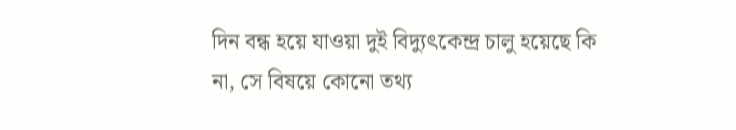দিন বন্ধ হয়ে যাওয়া দুই বিদ্যুৎকেন্দ্র চালু হয়েছে কি না, সে বিষয়ে কোনো তথ্য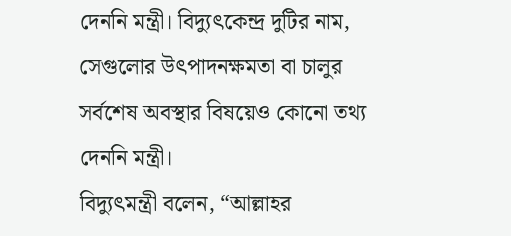দেননি মন্ত্রী। বিদ্যুৎকেন্দ্র দুটির নাম, সেগুলোর উৎপাদনক্ষমতা বা চালুর সর্বশেষ অবস্থার বিষয়েও কোনো তথ্য দেননি মন্ত্রী।
বিদ্যুৎমন্ত্রী বলেন, “আল্লাহর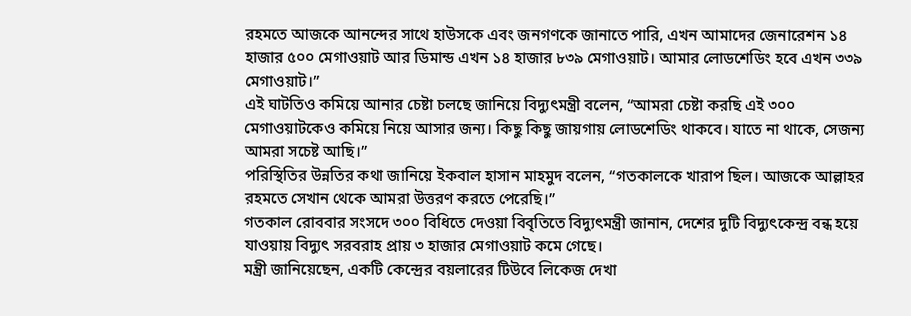রহমতে আজকে আনন্দের সাথে হাউসকে এবং জনগণকে জানাতে পারি, এখন আমাদের জেনারেশন ১৪ হাজার ৫০০ মেগাওয়াট আর ডিমান্ড এখন ১৪ হাজার ৮৩৯ মেগাওয়াট। আমার লোডশেডিং হবে এখন ৩৩৯ মেগাওয়াট।”
এই ঘাটতিও কমিয়ে আনার চেষ্টা চলছে জানিয়ে বিদ্যুৎমন্ত্রী বলেন, “আমরা চেষ্টা করছি এই ৩০০ মেগাওয়াটকেও কমিয়ে নিয়ে আসার জন্য। কিছু কিছু জায়গায় লোডশেডিং থাকবে। যাতে না থাকে, সেজন্য আমরা সচেষ্ট আছি।”
পরিস্থিতির উন্নতির কথা জানিয়ে ইকবাল হাসান মাহমুদ বলেন, “গতকালকে খারাপ ছিল। আজকে আল্লাহর রহমতে সেখান থেকে আমরা উত্তরণ করতে পেরেছি।”
গতকাল রোববার সংসদে ৩০০ বিধিতে দেওয়া বিবৃতিতে বিদ্যুৎমন্ত্রী জানান, দেশের দুটি বিদ্যুৎকেন্দ্র বন্ধ হয়ে যাওয়ায় বিদ্যুৎ সরবরাহ প্রায় ৩ হাজার মেগাওয়াট কমে গেছে।
মন্ত্রী জানিয়েছেন, একটি কেন্দ্রের বয়লারের টিউবে লিকেজ দেখা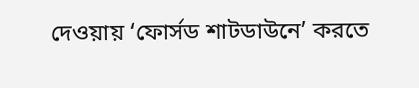দেওয়ায় ‘ফোর্সড শাটডাউনে’ করতে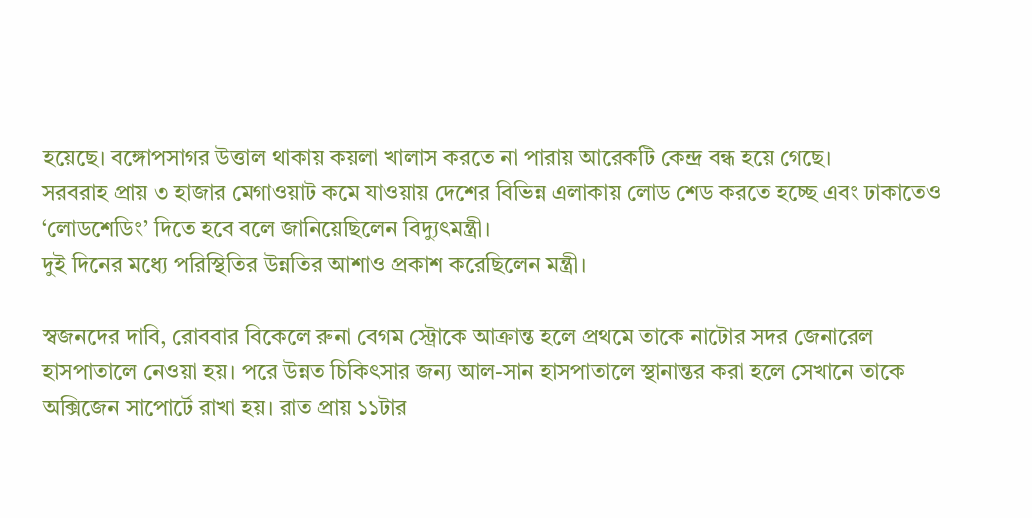হয়েছে। বঙ্গোপসাগর উত্তাল থাকায় কয়লা খালাস করতে না পারায় আরেকটি কেন্দ্র বন্ধ হয়ে গেছে।
সরবরাহ প্রায় ৩ হাজার মেগাওয়াট কমে যাওয়ায় দেশের বিভিন্ন এলাকায় লোড শেড করতে হচ্ছে এবং ঢাকাতেও ‘লোডশেডিং’ দিতে হবে বলে জানিয়েছিলেন বিদ্যুৎমন্ত্রী।
দুই দিনের মধ্যে পরিস্থিতির উন্নতির আশাও প্রকাশ করেছিলেন মন্ত্রী।

স্বজনদের দাবি, রোববার বিকেলে রুনা বেগম স্ট্রোকে আক্রান্ত হলে প্রথমে তাকে নাটোর সদর জেনারেল হাসপাতালে নেওয়া হয়। পরে উন্নত চিকিৎসার জন্য আল-সান হাসপাতালে স্থানান্তর করা হলে সেখানে তাকে অক্সিজেন সাপোর্টে রাখা হয়। রাত প্রায় ১১টার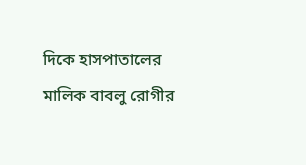দিকে হাসপাতালের মালিক বাবলু রোগীর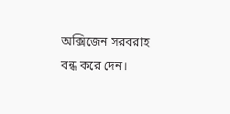অক্সিজেন সরবরাহ বন্ধ করে দেন।